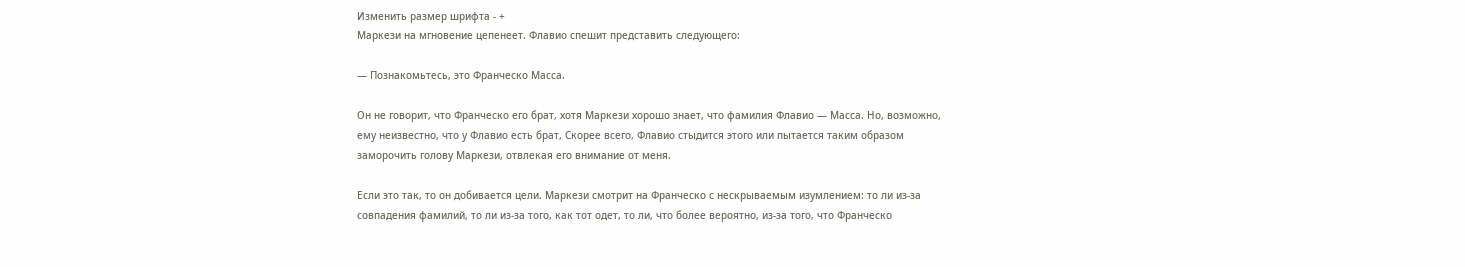Изменить размер шрифта - +
Маркези на мгновение цепенеет. Флавио спешит представить следующего:

— Познакомьтесь, это Франческо Масса.

Он не говорит, что Франческо его брат, хотя Маркези хорошо знает, что фамилия Флавио — Масса. Но, возможно, ему неизвестно, что у Флавио есть брат, Скорее всего, Флавио стыдится этого или пытается таким образом заморочить голову Маркези, отвлекая его внимание от меня.

Если это так, то он добивается цели. Маркези смотрит на Франческо с нескрываемым изумлением: то ли из-за совпадения фамилий, то ли из-за того, как тот одет, то ли, что более вероятно, из-за того, что Франческо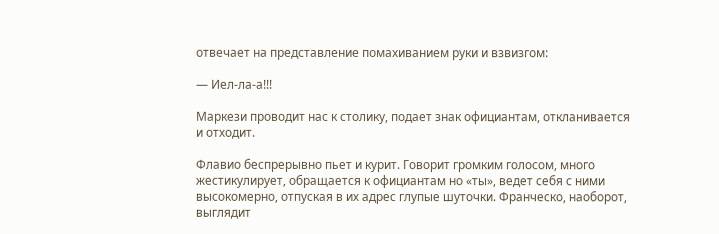отвечает на представление помахиванием руки и взвизгом:

— Иел-ла-а!!!

Маркези проводит нас к столику, подает знак официантам, откланивается и отходит.

Флавио беспрерывно пьет и курит. Говорит громким голосом, много жестикулирует, обращается к официантам но «ты», ведет себя с ними высокомерно, отпуская в их адрес глупые шуточки. Франческо, наоборот, выглядит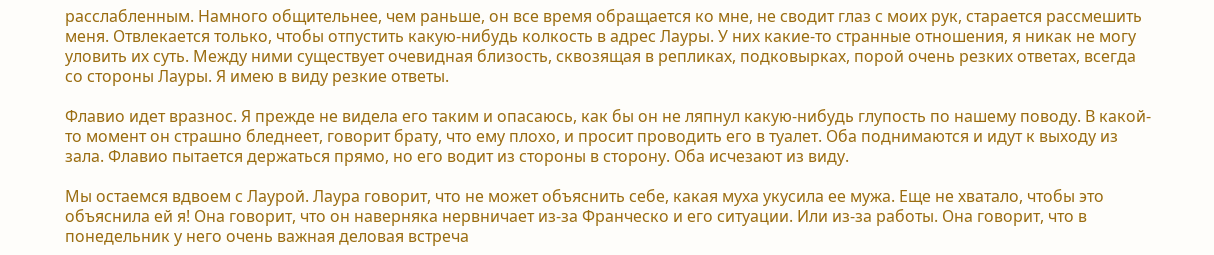расслабленным. Намного общительнее, чем раньше, он все время обращается ко мне, не сводит глаз с моих рук, старается рассмешить меня. Отвлекается только, чтобы отпустить какую-нибудь колкость в адрес Лауры. У них какие-то странные отношения, я никак не могу уловить их суть. Между ними существует очевидная близость, сквозящая в репликах, подковырках, порой очень резких ответах, всегда со стороны Лауры. Я имею в виду резкие ответы.

Флавио идет вразнос. Я прежде не видела его таким и опасаюсь, как бы он не ляпнул какую-нибудь глупость по нашему поводу. В какой-то момент он страшно бледнеет, говорит брату, что ему плохо, и просит проводить его в туалет. Оба поднимаются и идут к выходу из зала. Флавио пытается держаться прямо, но его водит из стороны в сторону. Оба исчезают из виду.

Мы остаемся вдвоем с Лаурой. Лаура говорит, что не может объяснить себе, какая муха укусила ее мужа. Еще не хватало, чтобы это объяснила ей я! Она говорит, что он наверняка нервничает из-за Франческо и его ситуации. Или из-за работы. Она говорит, что в понедельник у него очень важная деловая встреча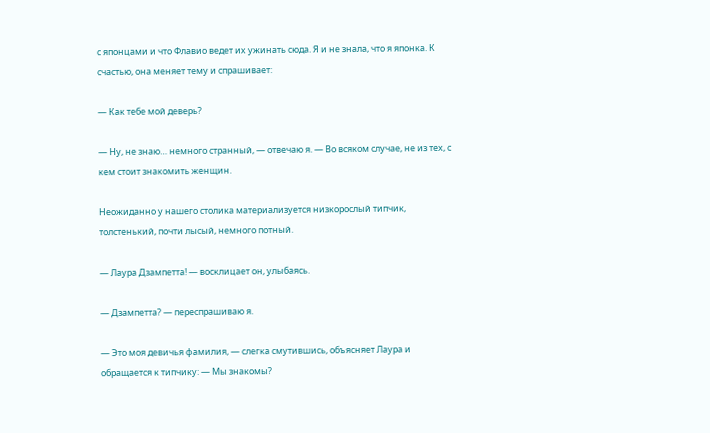с японцами и что Флавио ведет их ужинать сюда. Я и не знала, что я японка. К счастью, она меняет тему и спрашивает:

— Как тебе мой деверь?

— Ну, не знаю… немного странный, — отвечаю я. — Во всяком случае, не из тех, с кем стоит знакомить женщин.

Неожиданно у нашего столика материализуется низкорослый типчик, толстенький, почти лысый, немного потный.

— Лаура Дзампетта! — восклицает он, улыбаясь.

— Дзампетта? — переспрашиваю я.

— Это моя девичья фамилия, — слегка смутившись, объясняет Лаура и обращается к типчику: — Мы знакомы?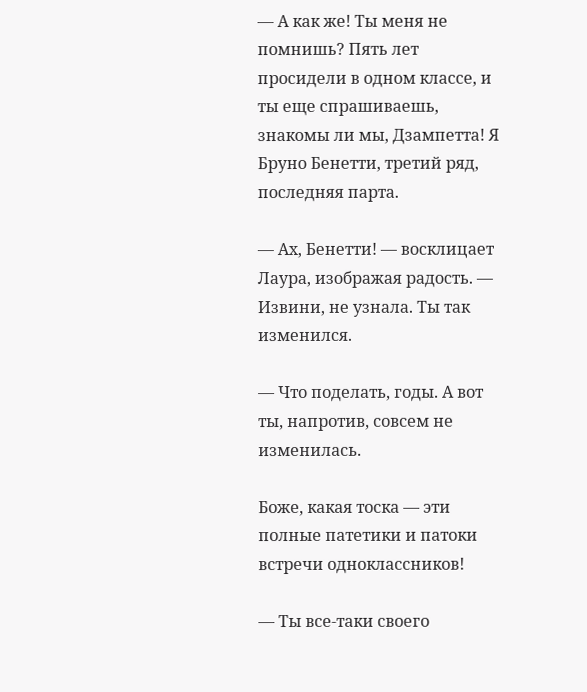— А как же! Ты меня не помнишь? Пять лет просидели в одном классе, и ты еще спрашиваешь, знакомы ли мы, Дзампетта! Я Бруно Бенетти, третий ряд, последняя парта.

— Ах, Бенетти! — восклицает Лаура, изображая радость. — Извини, не узнала. Ты так изменился.

— Что поделать, годы. А вот ты, напротив, совсем не изменилась.

Боже, какая тоска — эти полные патетики и патоки встречи одноклассников!

— Ты все-таки своего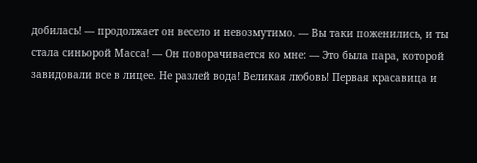добилась! — продолжает он весело и невозмутимо. — Вы таки поженились, и ты стала синьорой Масса! — Он поворачивается ко мне: — Это была пара, которой завидовали все в лицее. Не разлей вода! Великая любовь! Первая красавица и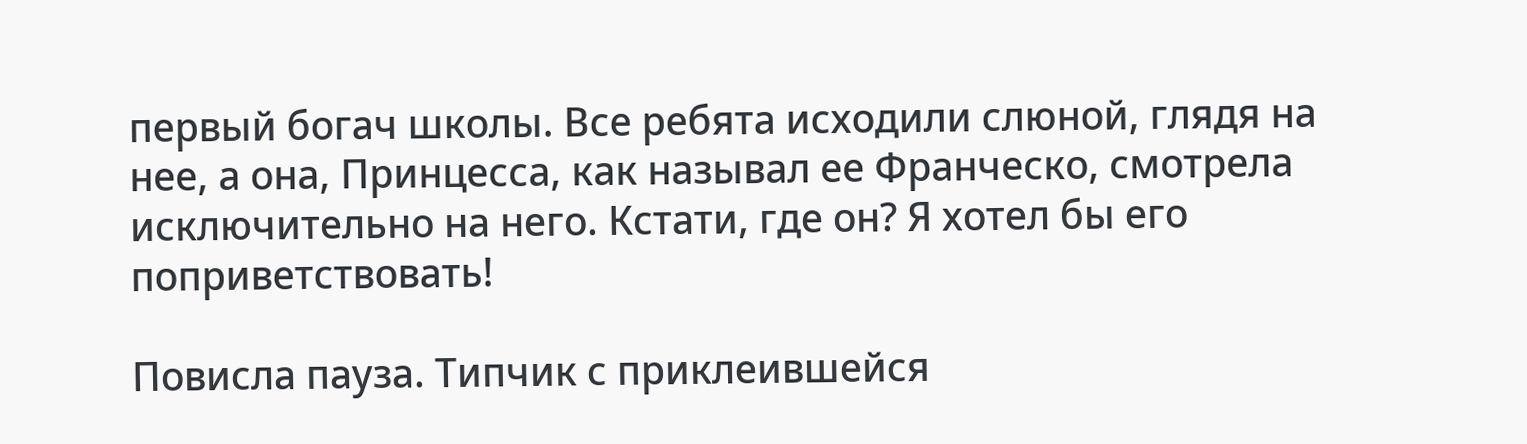первый богач школы. Все ребята исходили слюной, глядя на нее, а она, Принцесса, как называл ее Франческо, смотрела исключительно на него. Кстати, где он? Я хотел бы его поприветствовать!

Повисла пауза. Типчик с приклеившейся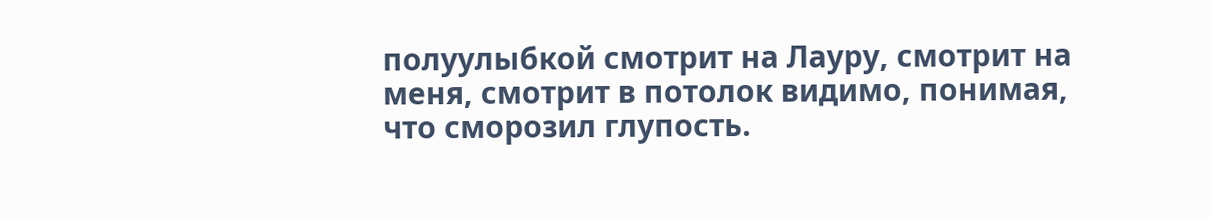полуулыбкой смотрит на Лауру, смотрит на меня, смотрит в потолок видимо, понимая, что сморозил глупость.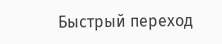Быстрый переход